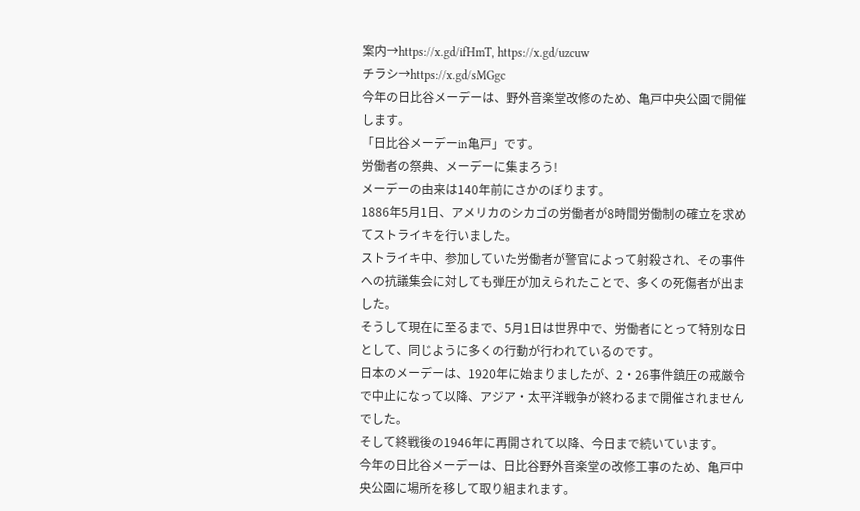案内→https://x.gd/ifHmT, https://x.gd/uzcuw
チラシ→https://x.gd/sMGgc
今年の日比谷メーデーは、野外音楽堂改修のため、亀戸中央公園で開催します。
「日比谷メーデーin亀戸」です。
労働者の祭典、メーデーに集まろう!
メーデーの由来は140年前にさかのぼります。
1886年5⽉1⽇、アメリカのシカゴの労働者が8時間労働制の確⽴を求めてストライキを⾏いました。
ストライキ中、参加していた労働者が警官によって射殺され、その事件への抗議集会に対しても弾圧が加えられたことで、多くの死傷者が出ました。
そうして現在に⾄るまで、5⽉1⽇は世界中で、労働者にとって特別な⽇として、同じように多くの⾏動が⾏われているのです。
⽇本のメーデーは、1920年に始まりましたが、2・26事件鎮圧の戒厳令で中⽌になって以降、アジア・太平洋戦争が終わるまで開催されませんでした。
そして終戦後の1946年に再開されて以降、今⽇まで続いています。
今年の日比谷メーデーは、日比谷野外音楽堂の改修工事のため、亀戸中央公園に場所を移して取り組まれます。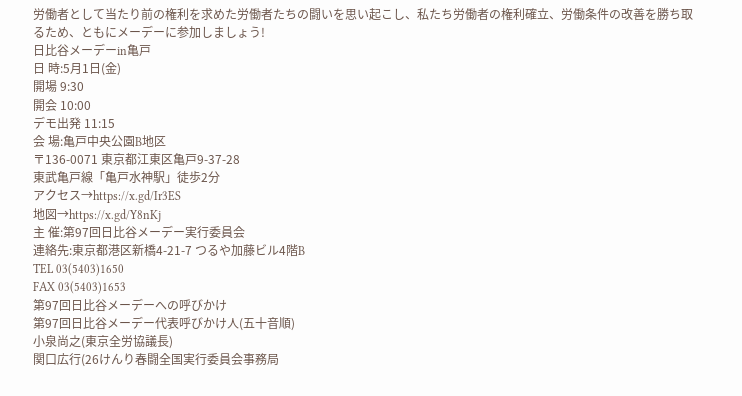労働者として当たり前の権利を求めた労働者たちの闘いを思い起こし、私たち労働者の権利確⽴、労働条件の改善を勝ち取るため、ともにメーデーに参加しましょう!
日比谷メーデーin亀戸
日 時:5月1日(金)
開場 9:30
開会 10:00
デモ出発 11:15
会 場:亀戸中央公園B地区
〒136-0071 東京都江東区亀戸9-37-28
東武亀戸線「亀戸水神駅」徒歩2分
アクセス→https://x.gd/Ir3ES
地図→https://x.gd/Y8nKj
主 催:第97回日比谷メーデー実行委員会
連絡先:東京都港区新橋4-21-7 つるや加藤ビル4階B
TEL 03(5403)1650
FAX 03(5403)1653
第97回日比谷メーデーへの呼びかけ
第97回日比谷メーデー代表呼びかけ人(五十音順)
小泉尚之(東京全労協議長)
関口広行(26けんり春闘全国実行委員会事務局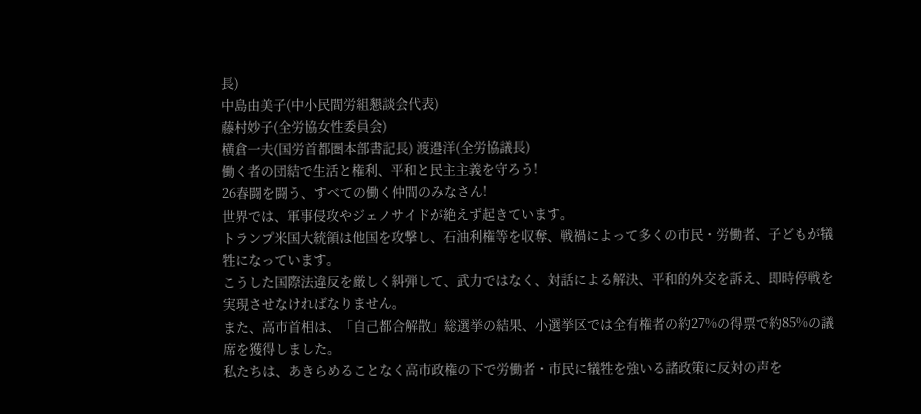長)
中島由美子(中小民間労組懇談会代表)
藤村妙子(全労協女性委員会)
横倉一夫(国労首都圏本部書記長) 渡邉洋(全労協議長)
働く者の団結で生活と権利、平和と民主主義を守ろう!
26春闘を闘う、すべての働く仲間のみなさん!
世界では、軍事侵攻やジェノサイドが絶えず起きています。
トランプ米国大統領は他国を攻撃し、石油利権等を収奪、戦禍によって多くの市民・労働者、子どもが犠牲になっています。
こうした国際法違反を厳しく糾弾して、武力ではなく、対話による解決、平和的外交を訴え、即時停戦を実現させなければなりません。
また、高市首相は、「自己都合解散」総選挙の結果、小選挙区では全有権者の約27%の得票で約85%の議席を獲得しました。
私たちは、あきらめることなく高市政権の下で労働者・市民に犠牲を強いる諸政策に反対の声を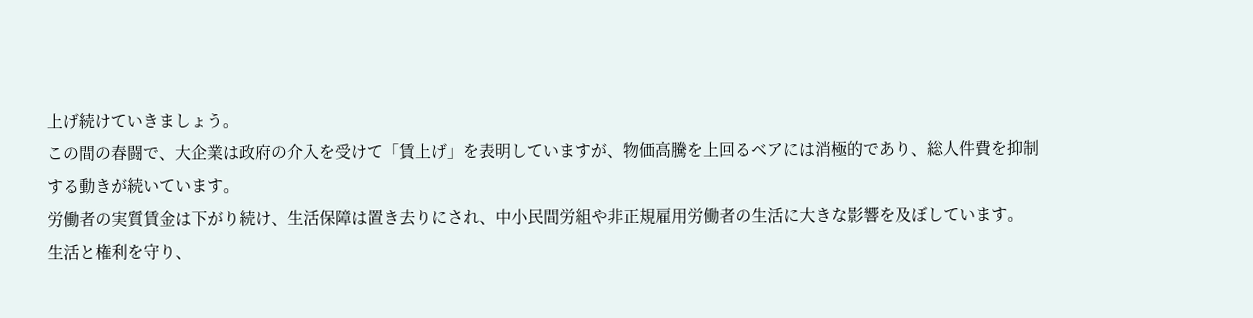上げ続けていきましょう。
この間の春闘で、大企業は政府の介入を受けて「賃上げ」を表明していますが、物価高騰を上回るベアには消極的であり、総人件費を抑制する動きが続いています。
労働者の実質賃金は下がり続け、生活保障は置き去りにされ、中小民間労組や非正規雇用労働者の生活に大きな影響を及ぼしています。
生活と権利を守り、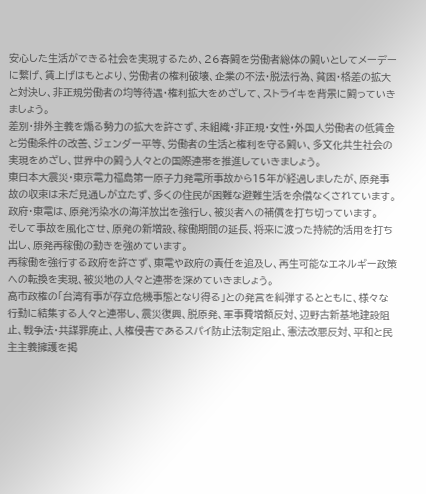安心した生活ができる社会を実現するため、26春闘を労働者総体の闘いとしてメーデーに繋げ、賃上げはもとより、労働者の権利破壊、企業の不法・脱法行為、貧困・格差の拡大と対決し、非正規労働者の均等待遇・権利拡大をめざして、ストライキを背景に闘っていきましょう。
差別・排外主義を煽る勢力の拡大を許さず、未組織・非正規・女性・外国人労働者の低賃金と労働条件の改善、ジェンダー平等、労働者の生活と権利を守る闘い、多文化共生社会の実現をめざし、世界中の闘う人々との国際連帯を推進していきましょう。
東日本大震災・東京電力福島第一原子力発電所事故から15年が経過しましたが、原発事故の収束は未だ見通しが立たず、多くの住民が困難な避難生活を余儀なくされています。
政府・東電は、原発汚染水の海洋放出を強行し、被災者への補償を打ち切っています。
そして事故を風化させ、原発の新増設、稼働期間の延長、将来に渡った持続的活用を打ち出し、原発再稼働の動きを強めています。
再稼働を強行する政府を許さず、東電や政府の責任を追及し、再生可能なエネルギー政策への転換を実現、被災地の人々と連帯を深めていきましょう。
高市政権の「台湾有事が存立危機事態となり得る」との発言を糾弾するとともに、様々な行動に結集する人々と連帯し、震災復興、脱原発、軍事費増額反対、辺野古新基地建設阻止、戦争法・共謀罪廃止、人権侵害であるスパイ防止法制定阻止、憲法改悪反対、平和と民主主義擁護を掲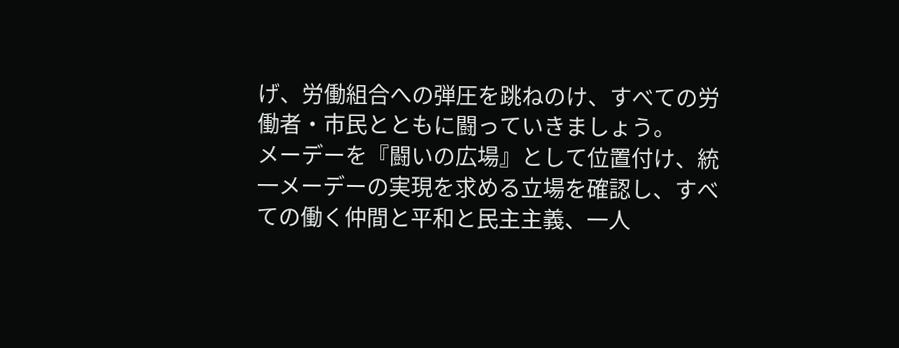げ、労働組合への弾圧を跳ねのけ、すべての労働者・市民とともに闘っていきましょう。
メーデーを『闘いの広場』として位置付け、統一メーデーの実現を求める立場を確認し、すべての働く仲間と平和と民主主義、一人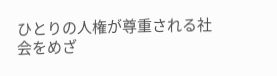ひとりの人権が尊重される社会をめざ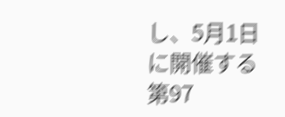し、5月1日に開催する第97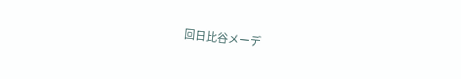回日比谷メーデ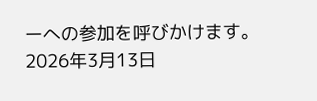ーへの参加を呼びかけます。
2026年3月13日